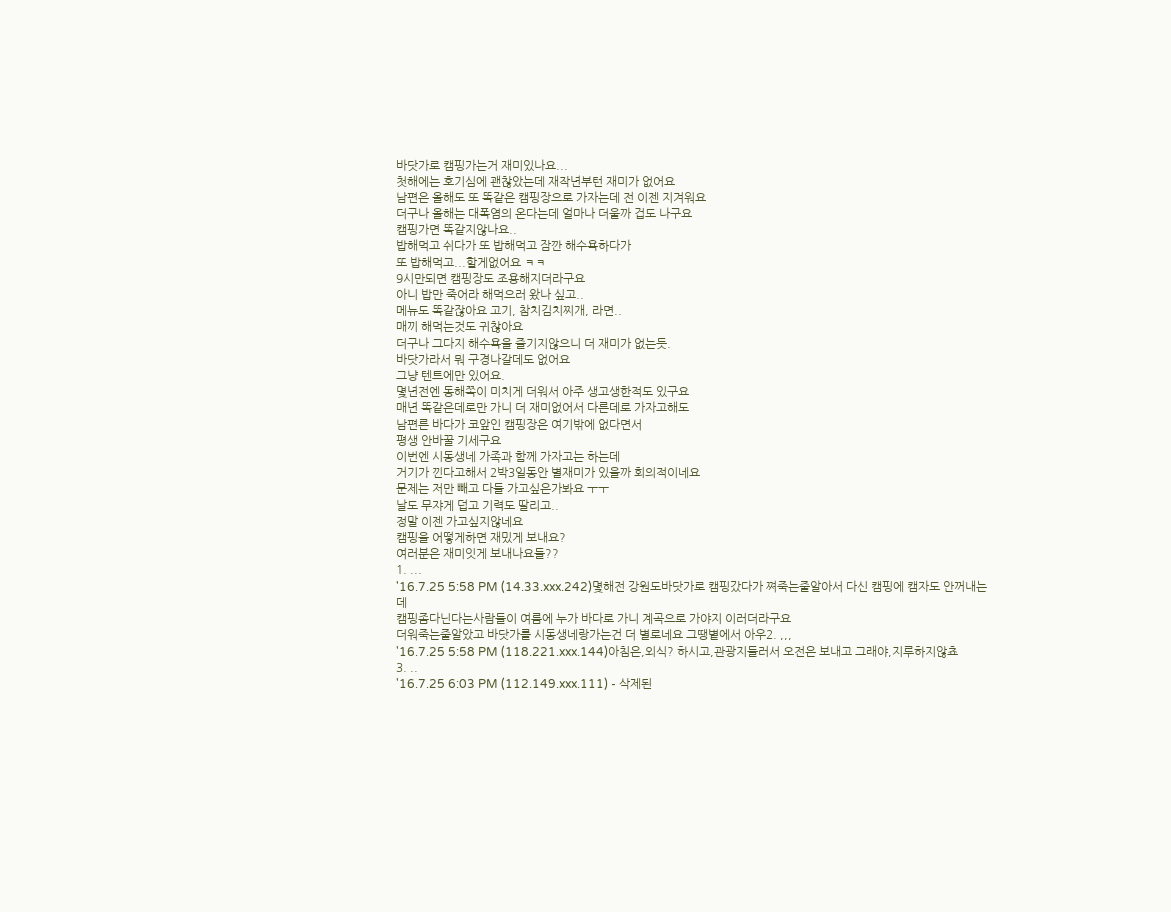바닷가로 캠핑가는거 재미있나요...
첫해에는 호기심에 괜찮았는데 재작년부턴 재미가 없어요
남편은 올해도 또 똑같은 캠핑장으로 가자는데 전 이젠 지겨워요
더구나 올해는 대폭염의 온다는데 얼마나 더울까 겁도 나구요
캠핑가면 똑같지않나요..
밥해먹고 쉬다가 또 밥해먹고 잠깐 해수욕하다가
또 밥해먹고...할게없어요 ㅋㅋ
9시만되면 캠핑장도 조용해지더라구요
아니 밥만 죽어라 해먹으러 왔나 싶고..
메뉴도 똑같잖아요 고기, 참치김치찌개, 라면..
매끼 해먹는것도 귀찮아요
더구나 그다지 해수욕을 즐기지않으니 더 재미가 없는듯.
바닷가라서 뭐 구경나갈데도 없어요
그냥 텐트에만 있어요.
몇년전엔 동해쪽이 미치게 더워서 아주 생고생한적도 있구요
매년 똑같은데로만 가니 더 재미없어서 다른데로 가자고해도
남편른 바다가 코앞인 캠핑장은 여기밖에 없다면서
평생 안바꿀 기세구요
이번엔 시동생네 가족과 함께 가자고는 하는데
거기가 낀다고해서 2박3일동안 별재미가 있을까 회의적이네요
문제는 저만 빼고 다들 가고싶은가봐요 ㅜㅜ
날도 무쟈게 덥고 기력도 딸리고..
정말 이젠 가고싶지않네요
캠핑을 어떻게하면 재밌게 보내요?
여러분은 재미잇게 보내나요들??
1. ...
'16.7.25 5:58 PM (14.33.xxx.242)몇해전 강원도바닷가로 캠핑갔다가 쪄죽는줄알아서 다신 캠핑에 캠자도 안꺼내는데
캠핑좀다닌다는사람들이 여름에 누가 바다로 가니 계곡으로 가야지 이러더라구요
더워죽는줄알았고 바닷가를 시동생네랑가는건 더 별로네요 그땡볕에서 아우2. ,,,
'16.7.25 5:58 PM (118.221.xxx.144)아침은,외식? 하시고,관광지들러서 오전은 보내고 그래야,지루하지않쵸
3. ..
'16.7.25 6:03 PM (112.149.xxx.111) - 삭제된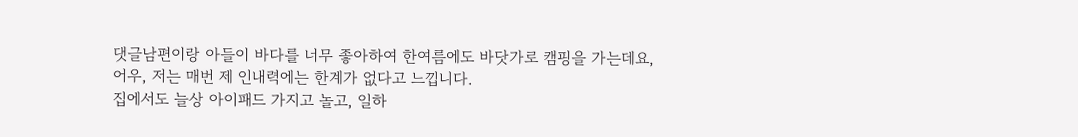댓글남편이랑 아들이 바다를 너무 좋아하여 한여름에도 바닷가로 캠핑을 가는데요,
어우, 저는 매번 제 인내력에는 한계가 없다고 느낍니다.
집에서도 늘상 아이패드 가지고 놀고, 일하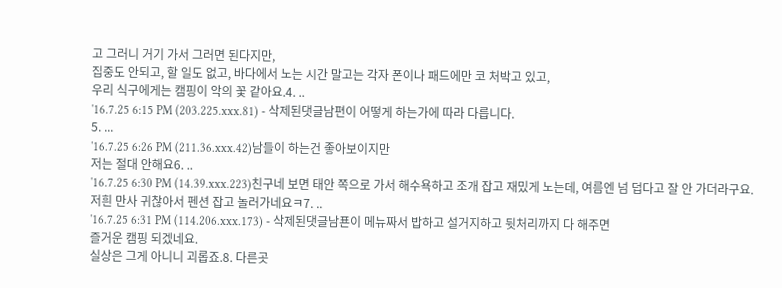고 그러니 거기 가서 그러면 된다지만,
집중도 안되고, 할 일도 없고, 바다에서 노는 시간 말고는 각자 폰이나 패드에만 코 처박고 있고,
우리 식구에게는 캠핑이 악의 꽃 같아요.4. ..
'16.7.25 6:15 PM (203.225.xxx.81) - 삭제된댓글남편이 어떻게 하는가에 따라 다릅니다.
5. ...
'16.7.25 6:26 PM (211.36.xxx.42)남들이 하는건 좋아보이지만
저는 절대 안해요6. ..
'16.7.25 6:30 PM (14.39.xxx.223)친구네 보면 태안 쪽으로 가서 해수욕하고 조개 잡고 재밌게 노는데, 여름엔 넘 덥다고 잘 안 가더라구요.
저흰 만사 귀찮아서 펜션 잡고 놀러가네요ㅋ7. ..
'16.7.25 6:31 PM (114.206.xxx.173) - 삭제된댓글남푠이 메뉴짜서 밥하고 설거지하고 뒷처리까지 다 해주면
즐거운 캠핑 되겠네요.
실상은 그게 아니니 괴롭죠.8. 다른곳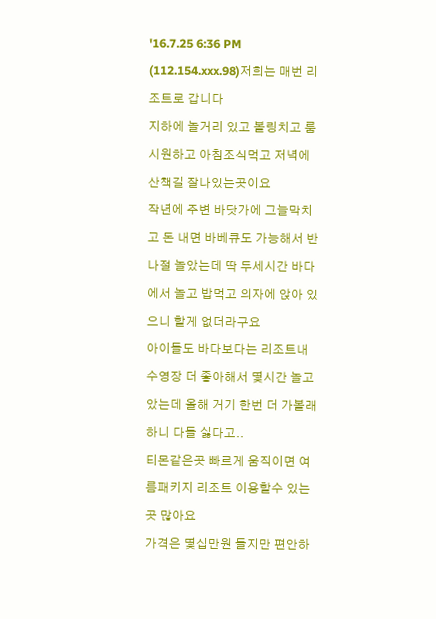'16.7.25 6:36 PM (112.154.xxx.98)저희는 매번 리조트로 갑니다
지하에 놀거리 있고 볼링치고 룸 시원하고 아침조식먹고 저녁에 산책길 잘나있는곳이요
작년에 주변 바닷가에 그늘막치고 돈 내면 바베큐도 가능해서 반나절 놀았는데 딱 두세시간 바다에서 놀고 밥먹고 의자에 앉아 있으니 할게 없더라구요
아이들도 바다보다는 리조트내 수영장 더 좋아해서 몇시간 놀고 았는데 올해 거기 한번 더 가볼래 하니 다들 싫다고..
티몬같은곳 빠르게 움직이면 여름패키지 리조트 이용할수 있는곳 많아요
가격은 몇십만원 들지만 편안하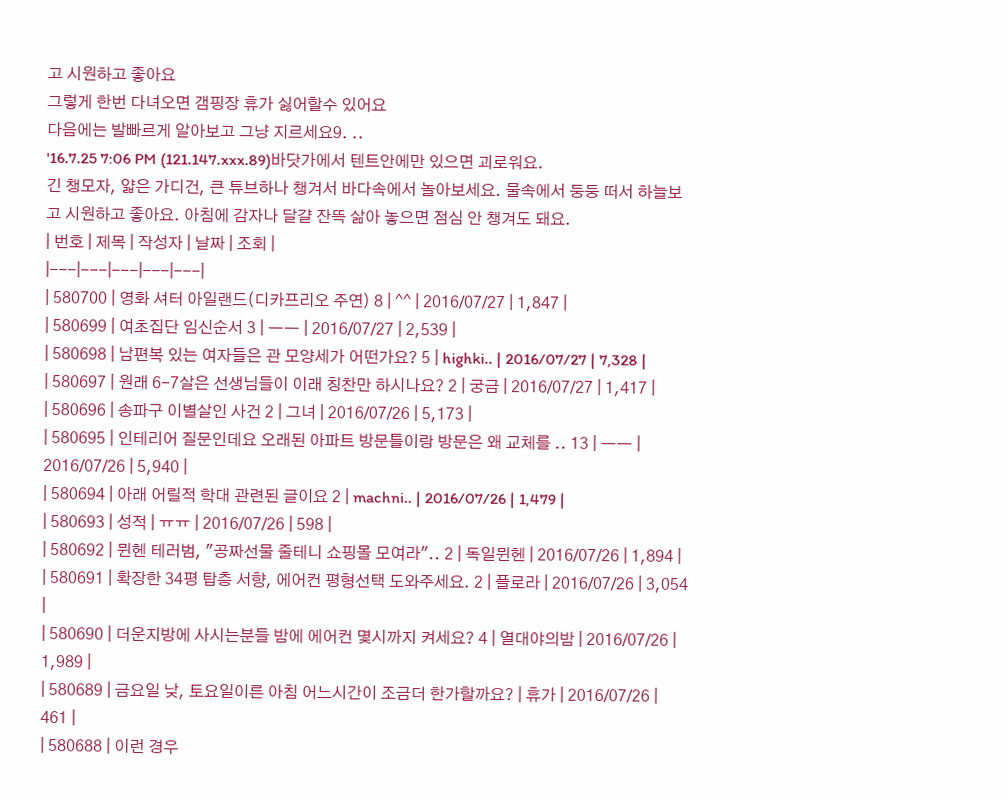고 시원하고 좋아요
그렇게 한번 다녀오면 갬핑장 휴가 싫어할수 있어요
다음에는 발빠르게 알아보고 그냥 지르세요9. ..
'16.7.25 7:06 PM (121.147.xxx.89)바닷가에서 텐트안에만 있으면 괴로워요.
긴 챙모자, 얇은 가디건, 큰 튜브하나 챙겨서 바다속에서 놀아보세요. 물속에서 둥둥 떠서 하늘보고 시원하고 좋아요. 아침에 감자나 달걀 잔뜩 삶아 놓으면 점심 안 챙겨도 돼요.
| 번호 | 제목 | 작성자 | 날짜 | 조회 |
|---|---|---|---|---|
| 580700 | 영화 셔터 아일랜드(디카프리오 주연) 8 | ^^ | 2016/07/27 | 1,847 |
| 580699 | 여초집단 임신순서 3 | ㅡㅡ | 2016/07/27 | 2,539 |
| 580698 | 남편복 있는 여자들은 관 모양세가 어떤가요? 5 | highki.. | 2016/07/27 | 7,328 |
| 580697 | 원래 6-7살은 선생님들이 이래 칭찬만 하시나요? 2 | 궁금 | 2016/07/27 | 1,417 |
| 580696 | 송파구 이별살인 사건 2 | 그녀 | 2016/07/26 | 5,173 |
| 580695 | 인테리어 질문인데요 오래된 아파트 방문틀이랑 방문은 왜 교체를 .. 13 | ㅡㅡ | 2016/07/26 | 5,940 |
| 580694 | 아래 어릴적 학대 관련된 글이요 2 | machni.. | 2016/07/26 | 1,479 |
| 580693 | 성적 | ㅠㅠ | 2016/07/26 | 598 |
| 580692 | 뮌헨 테러범, "공짜선물 줄테니 쇼핑몰 모여라".. 2 | 독일뮌헨 | 2016/07/26 | 1,894 |
| 580691 | 확장한 34평 탑층 서향, 에어컨 평형선택 도와주세요. 2 | 플로라 | 2016/07/26 | 3,054 |
| 580690 | 더운지방에 사시는분들 밤에 에어컨 몇시까지 켜세요? 4 | 열대야의밤 | 2016/07/26 | 1,989 |
| 580689 | 금요일 낮, 토요일이른 아침 어느시간이 조금더 한가할까요? | 휴가 | 2016/07/26 | 461 |
| 580688 | 이런 경우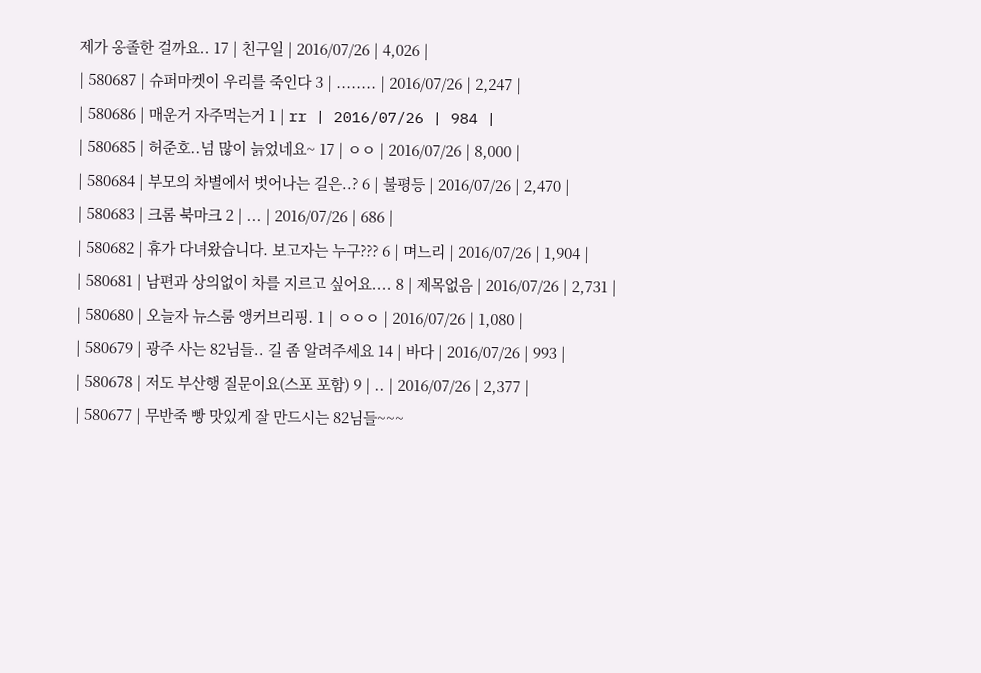제가 옹졸한 걸까요.. 17 | 친구일 | 2016/07/26 | 4,026 |
| 580687 | 슈퍼마켓이 우리를 죽인다 3 | ........ | 2016/07/26 | 2,247 |
| 580686 | 매운거 자주먹는거 1 | rr | 2016/07/26 | 984 |
| 580685 | 허준호..넘 많이 늙었네요~ 17 | ㅇㅇ | 2016/07/26 | 8,000 |
| 580684 | 부모의 차별에서 벗어나는 길은..? 6 | 불평등 | 2016/07/26 | 2,470 |
| 580683 | 크롬 북마크 2 | ... | 2016/07/26 | 686 |
| 580682 | 휴가 다녀왔습니다. 보고자는 누구??? 6 | 며느리 | 2016/07/26 | 1,904 |
| 580681 | 남편과 상의없이 차를 지르고 싶어요.... 8 | 제목없음 | 2016/07/26 | 2,731 |
| 580680 | 오늘자 뉴스룸 앵커브리핑. 1 | ㅇㅇㅇ | 2016/07/26 | 1,080 |
| 580679 | 광주 사는 82님들.. 길 좀 알려주세요 14 | 바다 | 2016/07/26 | 993 |
| 580678 | 저도 부산행 질문이요(스포 포함) 9 | .. | 2016/07/26 | 2,377 |
| 580677 | 무반죽 빵 맛있게 잘 만드시는 82님들~~~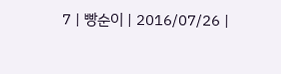7 | 빵순이 | 2016/07/26 |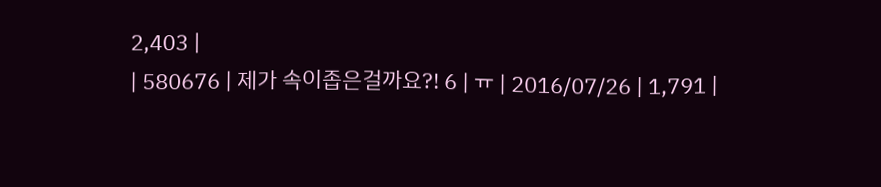2,403 |
| 580676 | 제가 속이좁은걸까요?! 6 | ㅠ | 2016/07/26 | 1,791 |